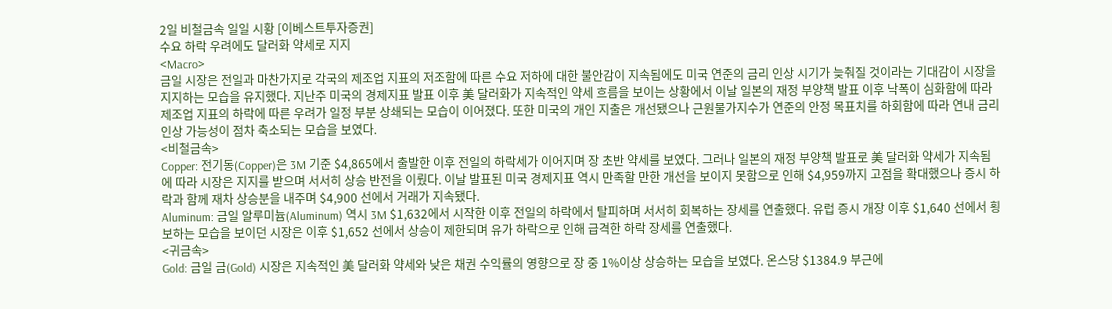2일 비철금속 일일 시황 [이베스트투자증권]
수요 하락 우려에도 달러화 약세로 지지
<Macro>
금일 시장은 전일과 마찬가지로 각국의 제조업 지표의 저조함에 따른 수요 저하에 대한 불안감이 지속됨에도 미국 연준의 금리 인상 시기가 늦춰질 것이라는 기대감이 시장을 지지하는 모습을 유지했다. 지난주 미국의 경제지표 발표 이후 美 달러화가 지속적인 약세 흐름을 보이는 상황에서 이날 일본의 재정 부양책 발표 이후 낙폭이 심화함에 따라 제조업 지표의 하락에 따른 우려가 일정 부분 상쇄되는 모습이 이어졌다. 또한 미국의 개인 지출은 개선됐으나 근원물가지수가 연준의 안정 목표치를 하회함에 따라 연내 금리 인상 가능성이 점차 축소되는 모습을 보였다.
<비철금속>
Copper: 전기동(Copper)은 3M 기준 $4,865에서 출발한 이후 전일의 하락세가 이어지며 장 초반 약세를 보였다. 그러나 일본의 재정 부양책 발표로 美 달러화 약세가 지속됨에 따라 시장은 지지를 받으며 서서히 상승 반전을 이뤘다. 이날 발표된 미국 경제지표 역시 만족할 만한 개선을 보이지 못함으로 인해 $4,959까지 고점을 확대했으나 증시 하락과 함께 재차 상승분을 내주며 $4,900 선에서 거래가 지속됐다.
Aluminum: 금일 알루미늄(Aluminum) 역시 3M $1,632에서 시작한 이후 전일의 하락에서 탈피하며 서서히 회복하는 장세를 연출했다. 유럽 증시 개장 이후 $1,640 선에서 횡보하는 모습을 보이던 시장은 이후 $1,652 선에서 상승이 제한되며 유가 하락으로 인해 급격한 하락 장세를 연출했다.
<귀금속>
Gold: 금일 금(Gold) 시장은 지속적인 美 달러화 약세와 낮은 채권 수익률의 영향으로 장 중 1%이상 상승하는 모습을 보였다. 온스당 $1384.9 부근에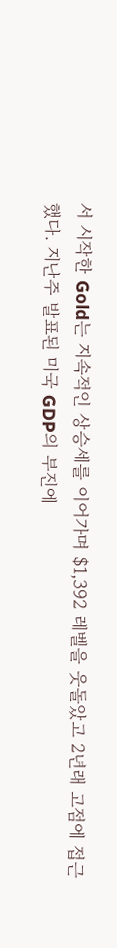서 시작한 Gold는 지속적인 상승세를 이어가며 $1,392 레벨을 웃돌았고 2년래 고점에 접근했다. 지난주 발표된 미국 GDP의 부진에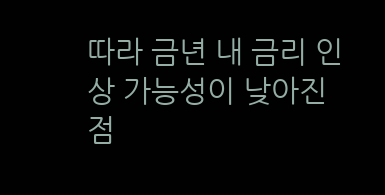따라 금년 내 금리 인상 가능성이 낮아진 점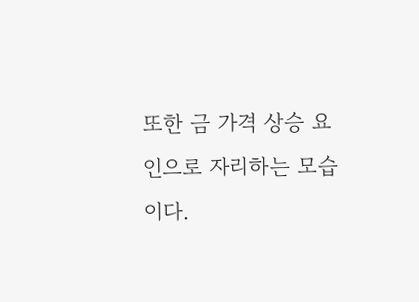또한 금 가격 상승 요인으로 자리하는 모습이다.